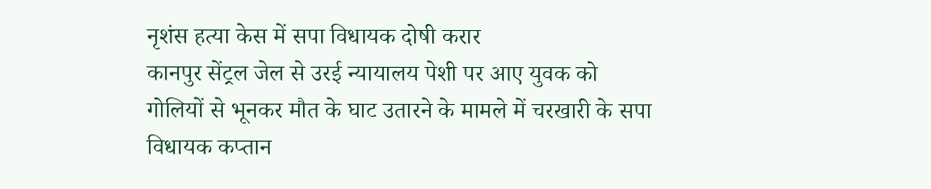नृशंस हत्या केस में सपा विधायक दोषी करार
कानपुर सेंट्रल जेल से उरई न्यायालय पेशी पर आए युवक को गोलियों से भूनकर मौत के घाट उतारने के मामले में चरखारी के सपा विधायक कप्तान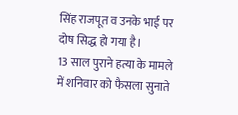सिंह राजपूत व उनके भाई पर दोष सिद्ध हो गया है।
13 साल पुराने हत्या के मामले में शनिवार को फैसला सुनाते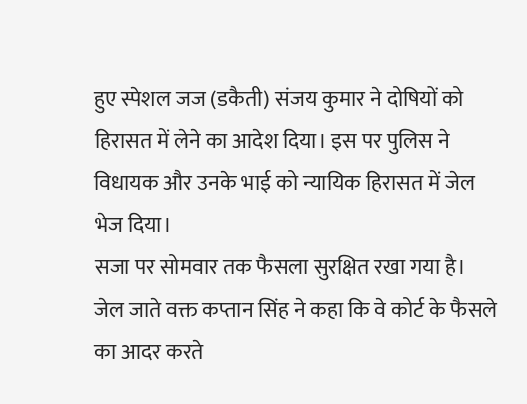हुए स्पेशल जज (डकैती) संजय कुमार ने दोषियों को हिरासत में लेने का आदेश दिया। इस पर पुलिस ने विधायक और उनके भाई को न्यायिक हिरासत में जेल भेज दिया।
सजा पर सोमवार तक फैसला सुरक्षित रखा गया है। जेल जाते वक्त कप्तान सिंह ने कहा कि वे कोर्ट के फैसले का आदर करते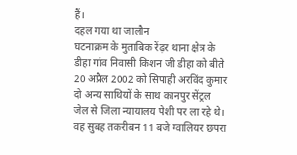हैं।
दहल गया था जालौन
घटनाक्रम के मुताबिक रेंढ़र थाना क्षेत्र के डीहा गांव निवासी किशन जी डीहा को बीते 20 अप्रैल 2002 को सिपाही अरविंद कुमार दो अन्य साथियों के साथ कानपुर सेंट्रल जेल से जिला न्यायालय पेशी पर ला रहे थे। वह सुबह तकरीबन 11 बजे ग्वालियर छपरा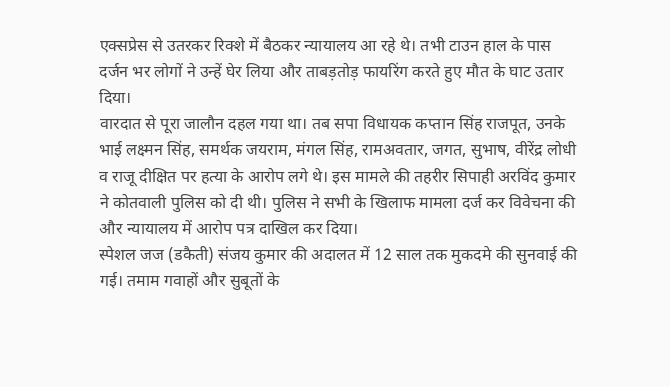एक्सप्रेस से उतरकर रिक्शे में बैठकर न्यायालय आ रहे थे। तभी टाउन हाल के पास दर्जन भर लोगों ने उन्हें घेर लिया और ताबड़तोड़ फायरिंग करते हुए मौत के घाट उतार दिया।
वारदात से पूरा जालौन दहल गया था। तब सपा विधायक कप्तान सिंह राजपूत, उनके भाई लक्ष्मन सिंह, समर्थक जयराम, मंगल सिंह, रामअवतार, जगत, सुभाष, वीरेंद्र लोधी व राजू दीक्षित पर हत्या के आरोप लगे थे। इस मामले की तहरीर सिपाही अरविंद कुमार ने कोतवाली पुलिस को दी थी। पुलिस ने सभी के खिलाफ मामला दर्ज कर विवेचना की और न्यायालय में आरोप पत्र दाखिल कर दिया।
स्पेशल जज (डकैती) संजय कुमार की अदालत में 12 साल तक मुकदमे की सुनवाई की गई। तमाम गवाहों और सुबूतों के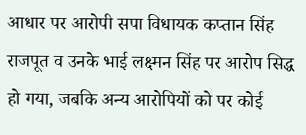आधार पर आरोपी सपा विधायक कप्तान सिंह राजपूत व उनके भाई लक्ष्मन सिंह पर आरोप सिद्ध हो गया, जबकि अन्य आरोपियों को पर कोई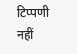टिप्पणी नहीं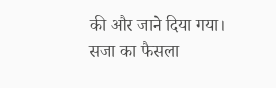की और जाने दिया गया। सजा का फैसला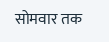सोमवार तक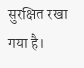सुरक्षित रखा गया है।